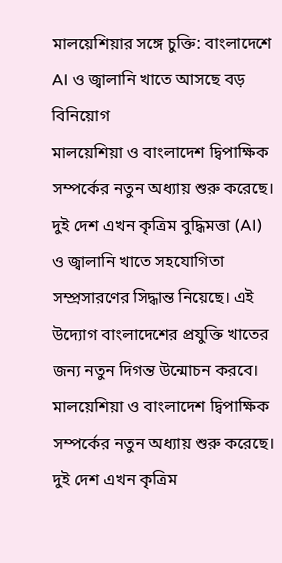মালয়েশিয়ার সঙ্গে চুক্তি: বাংলাদেশে AI ও জ্বালানি খাতে আসছে বড় বিনিয়োগ
মালয়েশিয়া ও বাংলাদেশ দ্বিপাক্ষিক সম্পর্কের নতুন অধ্যায় শুরু করেছে। দুই দেশ এখন কৃত্রিম বুদ্ধিমত্তা (AI) ও জ্বালানি খাতে সহযোগিতা সম্প্রসারণের সিদ্ধান্ত নিয়েছে। এই উদ্যোগ বাংলাদেশের প্রযুক্তি খাতের জন্য নতুন দিগন্ত উন্মোচন করবে।
মালয়েশিয়া ও বাংলাদেশ দ্বিপাক্ষিক সম্পর্কের নতুন অধ্যায় শুরু করেছে। দুই দেশ এখন কৃত্রিম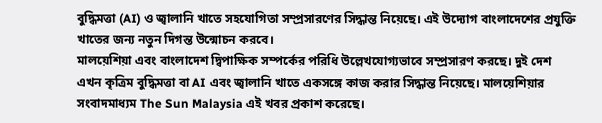বুদ্ধিমত্তা (AI) ও জ্বালানি খাতে সহযোগিতা সম্প্রসারণের সিদ্ধান্ত নিয়েছে। এই উদ্যোগ বাংলাদেশের প্রযুক্তি খাতের জন্য নতুন দিগন্ত উন্মোচন করবে।
মালয়েশিয়া এবং বাংলাদেশ দ্বিপাক্ষিক সম্পর্কের পরিধি উল্লেখযোগ্যভাবে সম্প্রসারণ করছে। দুই দেশ এখন কৃত্রিম বুদ্ধিমত্তা বা AI এবং জ্বালানি খাতে একসঙ্গে কাজ করার সিদ্ধান্ত নিয়েছে। মালয়েশিয়ার সংবাদমাধ্যম The Sun Malaysia এই খবর প্রকাশ করেছে।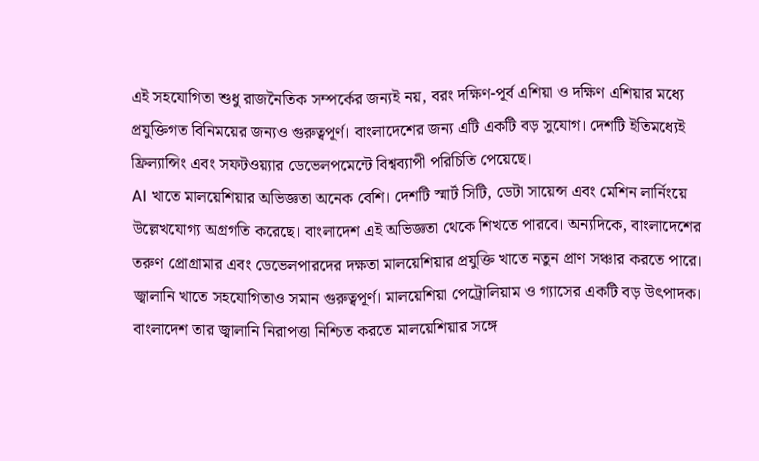এই সহযোগিতা শুধু রাজনৈতিক সম্পর্কের জন্যই নয়, বরং দক্ষিণ-পূর্ব এশিয়া ও দক্ষিণ এশিয়ার মধ্যে প্রযুক্তিগত বিনিময়ের জন্যও গুরুত্বপূর্ণ। বাংলাদেশের জন্য এটি একটি বড় সুযোগ। দেশটি ইতিমধ্যেই ফ্রিল্যান্সিং এবং সফটওয়্যার ডেভেলপমেন্টে বিশ্বব্যাপী পরিচিতি পেয়েছে।
AI খাতে মালয়েশিয়ার অভিজ্ঞতা অনেক বেশি। দেশটি স্মার্ট সিটি, ডেটা সায়েন্স এবং মেশিন লার্নিংয়ে উল্লেখযোগ্য অগ্রগতি করেছে। বাংলাদেশ এই অভিজ্ঞতা থেকে শিখতে পারবে। অন্যদিকে, বাংলাদেশের তরুণ প্রোগ্রামার এবং ডেভেলপারদের দক্ষতা মালয়েশিয়ার প্রযুক্তি খাতে নতুন প্রাণ সঞ্চার করতে পারে।
জ্বালানি খাতে সহযোগিতাও সমান গুরুত্বপূর্ণ। মালয়েশিয়া পেট্রোলিয়াম ও গ্যাসের একটি বড় উৎপাদক। বাংলাদেশ তার জ্বালানি নিরাপত্তা নিশ্চিত করতে মালয়েশিয়ার সঙ্গে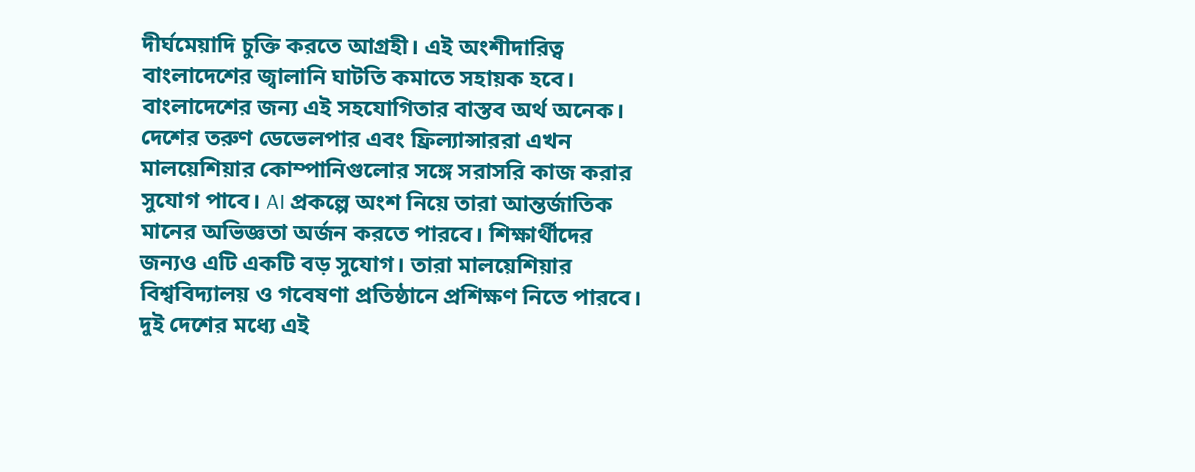দীর্ঘমেয়াদি চুক্তি করতে আগ্রহী। এই অংশীদারিত্ব বাংলাদেশের জ্বালানি ঘাটতি কমাতে সহায়ক হবে।
বাংলাদেশের জন্য এই সহযোগিতার বাস্তব অর্থ অনেক। দেশের তরুণ ডেভেলপার এবং ফ্রিল্যান্সাররা এখন মালয়েশিয়ার কোম্পানিগুলোর সঙ্গে সরাসরি কাজ করার সুযোগ পাবে। AI প্রকল্পে অংশ নিয়ে তারা আন্তর্জাতিক মানের অভিজ্ঞতা অর্জন করতে পারবে। শিক্ষার্থীদের জন্যও এটি একটি বড় সুযোগ। তারা মালয়েশিয়ার বিশ্ববিদ্যালয় ও গবেষণা প্রতিষ্ঠানে প্রশিক্ষণ নিতে পারবে।
দুই দেশের মধ্যে এই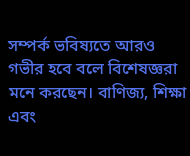সম্পর্ক ভবিষ্যতে আরও গভীর হবে বলে বিশেষজ্ঞরা মনে করছেন। বাণিজ্য, শিক্ষা এবং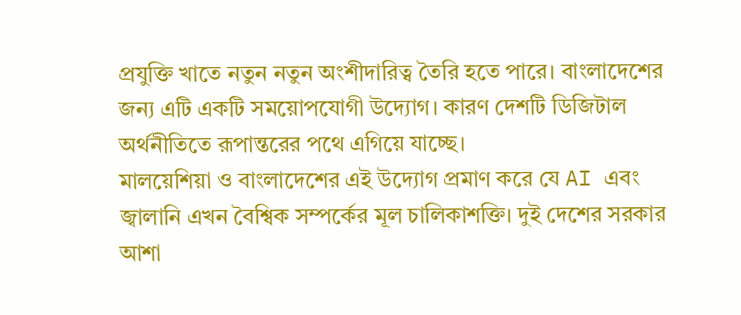প্রযুক্তি খাতে নতুন নতুন অংশীদারিত্ব তৈরি হতে পারে। বাংলাদেশের জন্য এটি একটি সময়োপযোগী উদ্যোগ। কারণ দেশটি ডিজিটাল অর্থনীতিতে রূপান্তরের পথে এগিয়ে যাচ্ছে।
মালয়েশিয়া ও বাংলাদেশের এই উদ্যোগ প্রমাণ করে যে AI এবং জ্বালানি এখন বৈশ্বিক সম্পর্কের মূল চালিকাশক্তি। দুই দেশের সরকার আশা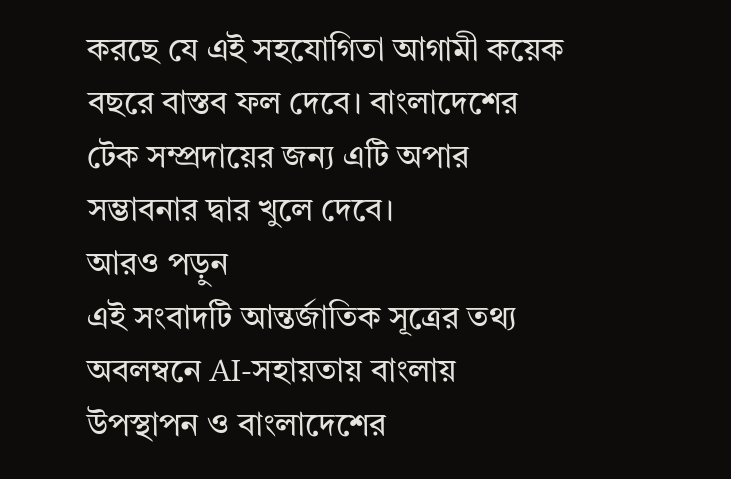করছে যে এই সহযোগিতা আগামী কয়েক বছরে বাস্তব ফল দেবে। বাংলাদেশের টেক সম্প্রদায়ের জন্য এটি অপার সম্ভাবনার দ্বার খুলে দেবে।
আরও পড়ুন
এই সংবাদটি আন্তর্জাতিক সূত্রের তথ্য অবলম্বনে AI-সহায়তায় বাংলায় উপস্থাপন ও বাংলাদেশের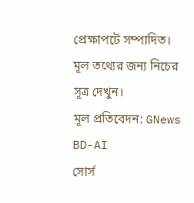প্রেক্ষাপটে সম্পাদিত। মূল তথ্যের জন্য নিচের সূত্র দেখুন।
মূল প্রতিবেদন: GNews BD-AI
সোর্স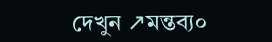দেখুন ↗মন্তব্য০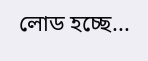লোড হচ্ছে...